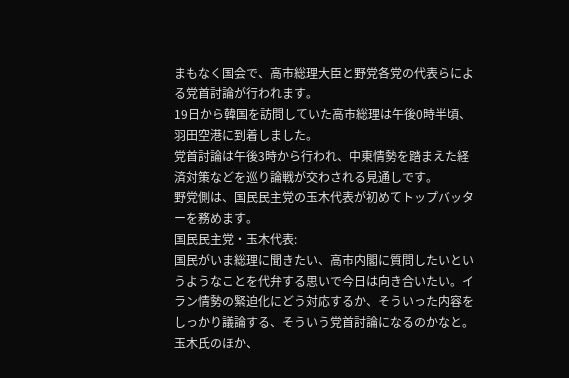まもなく国会で、高市総理大臣と野党各党の代表らによる党首討論が行われます。
19日から韓国を訪問していた高市総理は午後0時半頃、羽田空港に到着しました。
党首討論は午後3時から行われ、中東情勢を踏まえた経済対策などを巡り論戦が交わされる見通しです。
野党側は、国民民主党の玉木代表が初めてトップバッターを務めます。
国民民主党・玉木代表:
国民がいま総理に聞きたい、高市内閣に質問したいというようなことを代弁する思いで今日は向き合いたい。イラン情勢の緊迫化にどう対応するか、そういった内容をしっかり議論する、そういう党首討論になるのかなと。
玉木氏のほか、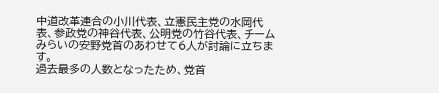中道改革連合の小川代表、立憲民主党の水岡代表、参政党の神谷代表、公明党の竹谷代表、チームみらいの安野党首のあわせて6人が討論に立ちます。
過去最多の人数となったため、党首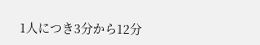1人につき3分から12分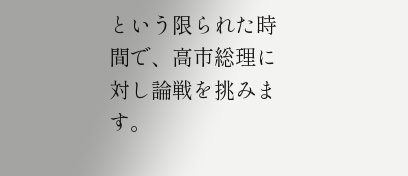という限られた時間で、高市総理に対し論戦を挑みます。